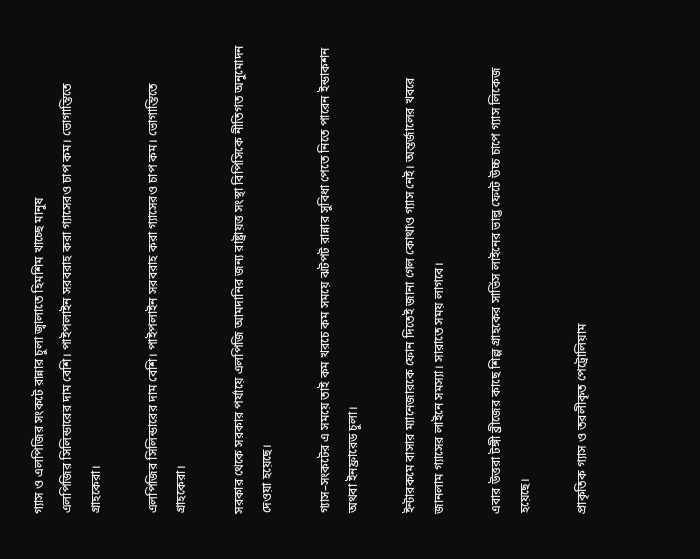গ্যাস ও এলপিজির সংকটে রান্নার চুলা জ্বালাতে হিমশিম খাচ্ছে মানুষ
এলপিজির সিলিন্ডারের দাম বেশি। পাইপলাইন সরবরাহ করা গ্যাসেরও চাপ কম। ভোগান্তিতে গ্রাহকেরা।

এলপিজির সিলিন্ডারের দাম বেশি। পাইপলাইন সরবরাহ করা গ্যাসেরও চাপ কম। ভোগান্তিতে গ্রাহকেরা।

সরকার থেকে সরকার পর্যায়ে এলপিজি আমদানির জন্য রাষ্ট্রায়ত্ত সংস্থা বিপিসিকে নীতিগত অনুমোদন দেওয়া হয়েছে।

গ্যাস–সংকটের এ সময়ে তাই কম খরচে কম সময়ে ঝটপট রান্নার সুবিধা পেতে নিতে পারেন ইন্ডাকশন অথবা ইনফ্রারেড চুলা।

ইন্টারকমে বাসার ম্যানেজারকে ফোন দিতেই জানা গেল কোথাও গ্যাস নেই। অন্তর্জালের খবরে জানলাম গ্যাসের লাইনে সমস্যা। সারাতে সময় লাগবে।

এবার উত্তরা টঙ্গী ব্রীজের কাছে শিল্প গ্রাহকের সার্ভিস লাইনের ভাল্ভ ফেটে উচ্চ চাপে গ্যাস লিকেজ হয়েছে।

প্রাকৃতিক গ্যাস ও তরলীকৃত পেট্রোলিয়াম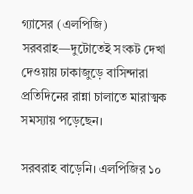গ্যাসের (এলপিজি) সরবরাহ—দুটোতেই সংকট দেখা দেওয়ায় ঢাকাজুড়ে বাসিন্দারা প্রতিদিনের রান্না চালাতে মারাত্মক সমস্যায় পড়েছেন।

সরবরাহ বাড়েনি। এলপিজির ১০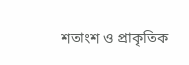শতাংশ ও প্রাকৃতিক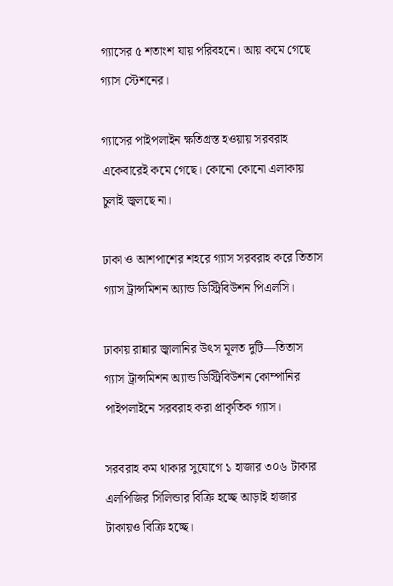গ্যাসের ৫ শতাংশ যায় পরিবহনে। আয় কমে গেছে গ্যাস স্টেশনের।

গ্যাসের পাইপলাইন ক্ষতিগ্রস্ত হওয়ায় সরবরাহ একেবারেই কমে গেছে। কোনো কোনো এলাকায় চুলাই জ্বলছে না।

ঢাকা ও আশপাশের শহরে গ্যাস সরবরাহ করে তিতাস গ্যাস ট্রান্সমিশন অ্যান্ড ডিস্ট্রিবিউশন পিএলসি।

ঢাকায় রান্নার জ্বালানির উৎস মূলত দুটি—তিতাস গ্যাস ট্রান্সমিশন অ্যান্ড ডিস্ট্রিবিউশন কোম্পানির পাইপলাইনে সরবরাহ করা প্রাকৃতিক গ্যাস।

সরবরাহ কম থাকার সুযোগে ১ হাজার ৩০৬ টাকার এলপিজির সিলিন্ডার বিক্রি হচ্ছে আড়াই হাজার টাকায়ও বিক্রি হচ্ছে।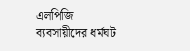এলপিজি ব্যবসায়ীদের ধর্মঘট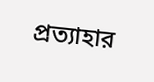প্রত্যাহার